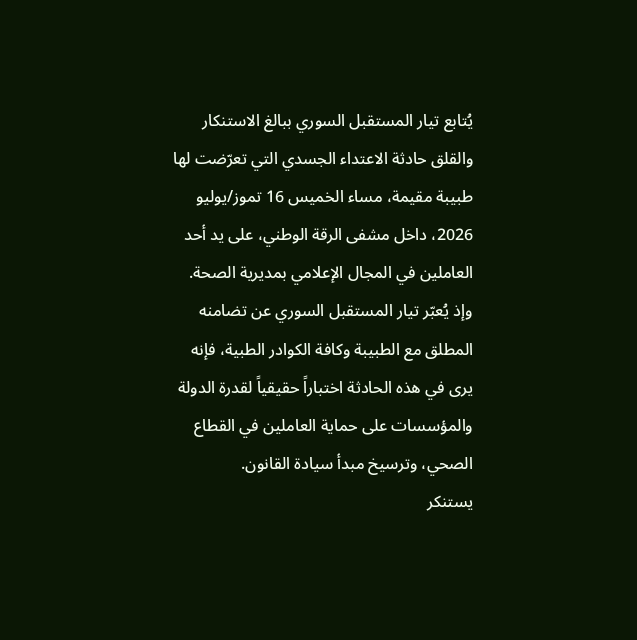يُتابع تيار المستقبل السوري ببالغ الاستنكار والقلق حادثة الاعتداء الجسدي التي تعرّضت لها طبيبة مقيمة، مساء الخميس 16 تموز/يوليو 2026، داخل مشفى الرقة الوطني، على يد أحد العاملين في المجال الإعلامي بمديرية الصحة.
وإذ يُعبّر تيار المستقبل السوري عن تضامنه المطلق مع الطبيبة وكافة الكوادر الطبية، فإنه يرى في هذه الحادثة اختباراً حقيقياً لقدرة الدولة والمؤسسات على حماية العاملين في القطاع الصحي، وترسيخ مبدأ سيادة القانون.
يستنكر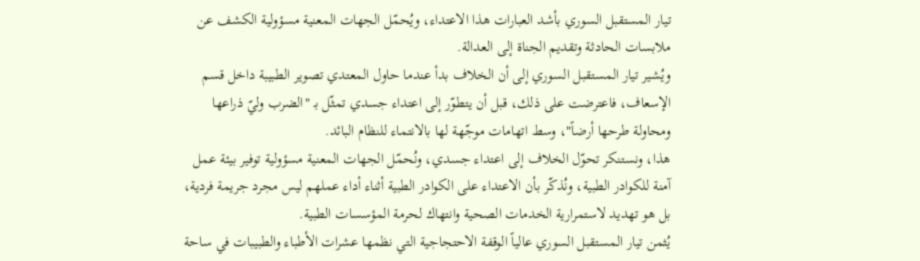تيار المستقبل السوري بأشد العبارات هذا الاعتداء، ويُحمّل الجهات المعنية مسؤولية الكشف عن ملابسات الحادثة وتقديم الجناة إلى العدالة.
ويُشير تيار المستقبل السوري إلى أن الخلاف بدأ عندما حاول المعتدي تصوير الطبيبة داخل قسم الإسعاف، فاعترضت على ذلك، قبل أن يتطوّر إلى اعتداء جسدي تمثّل بـ "الضرب وليّ ذراعها ومحاولة طرحها أرضاً"، وسط اتهامات موجّهة لها بالانتماء للنظام البائد.
هذا، ونستنكر تحوّل الخلاف إلى اعتداء جسدي، ونُحمّل الجهات المعنية مسؤولية توفير بيئة عمل آمنة للكوادر الطبية، ونُذكّر بأن الاعتداء على الكوادر الطبية أثناء أداء عملهم ليس مجرد جريمة فردية، بل هو تهديد لاستمرارية الخدمات الصحية وانتهاك لحرمة المؤسسات الطبية.
يُثمن تيار المستقبل السوري عالياً الوقفة الاحتجاجية التي نظمها عشرات الأطباء والطبيبات في ساحة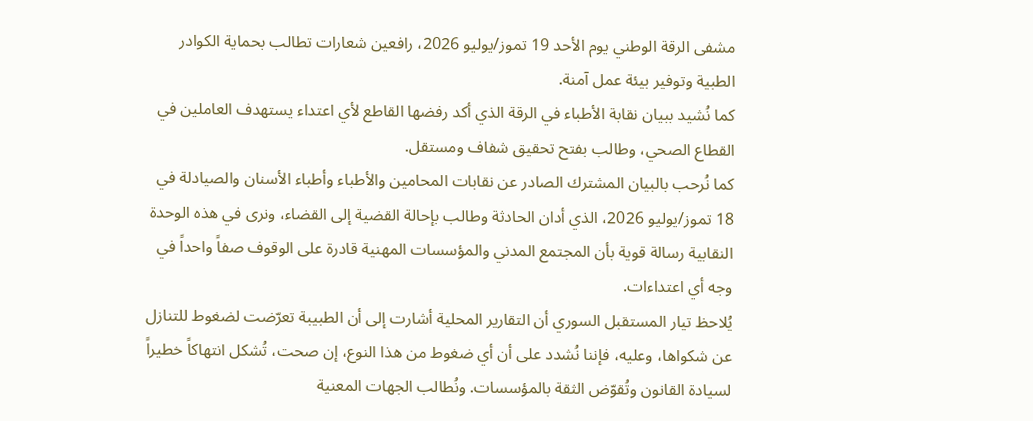مشفى الرقة الوطني يوم الأحد 19 تموز/يوليو 2026، رافعين شعارات تطالب بحماية الكوادر الطبية وتوفير بيئة عمل آمنة.
كما نُشيد ببيان نقابة الأطباء في الرقة الذي أكد رفضها القاطع لأي اعتداء يستهدف العاملين في القطاع الصحي، وطالب بفتح تحقيق شفاف ومستقل.
كما نُرحب بالبيان المشترك الصادر عن نقابات المحامين والأطباء وأطباء الأسنان والصيادلة في 18 تموز/يوليو 2026، الذي أدان الحادثة وطالب بإحالة القضية إلى القضاء، ونرى في هذه الوحدة النقابية رسالة قوية بأن المجتمع المدني والمؤسسات المهنية قادرة على الوقوف صفاً واحداً في وجه أي اعتداءات.
يُلاحظ تيار المستقبل السوري أن التقارير المحلية أشارت إلى أن الطبيبة تعرّضت لضغوط للتنازل عن شكواها، وعليه، فإننا نُشدد على أن أي ضغوط من هذا النوع، إن صحت، تُشكل انتهاكاً خطيراً لسيادة القانون وتُقوّض الثقة بالمؤسسات. ونُطالب الجهات المعنية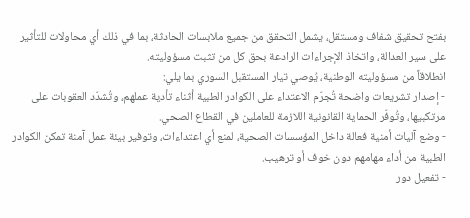بفتح تحقيق شفاف ومستقل، يشمل التحقق من جميع ملابسات الحادثة، بما في ذلك أي محاولات للتأثير على سير العدالة، واتخاذ الإجراءات الرادعة بحق كل من تثبت مسؤوليته.
انطلاقاً من مسؤوليته الوطنية، يُوصي تيار المستقبل السوري بما يلي:
- إصدار تشريعات واضحة تُجرّم الاعتداء على الكوادر الطبية أثناء تأدية عملهم، وتُشدّد العقوبات على مرتكبيها، وتُوفّر الحماية القانونية اللازمة للعاملين في القطاع الصحي.
- وضع آليات أمنية فعالة داخل المؤسسات الصحية، لمنع أي اعتداءات، وتوفير بيئة عمل آمنة تمكن الكوادر الطبية من أداء مهامهم دون خوف أو ترهيب.
- تفعيل دور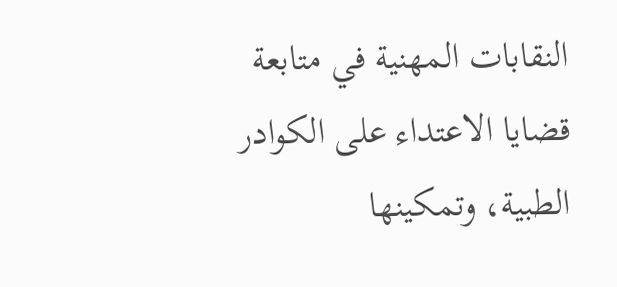النقابات المهنية في متابعة قضايا الاعتداء على الكوادر الطبية، وتمكينها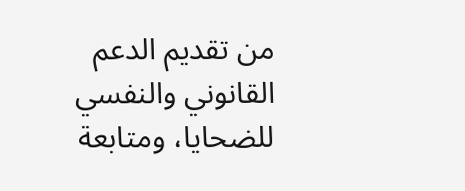من تقديم الدعم القانوني والنفسي للضحايا، ومتابعة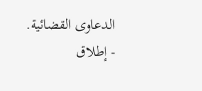الدعاوى القضائية.
- إطلاق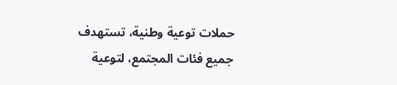حملات توعية وطنية، تستهدف جميع فئات المجتمع، لتوعية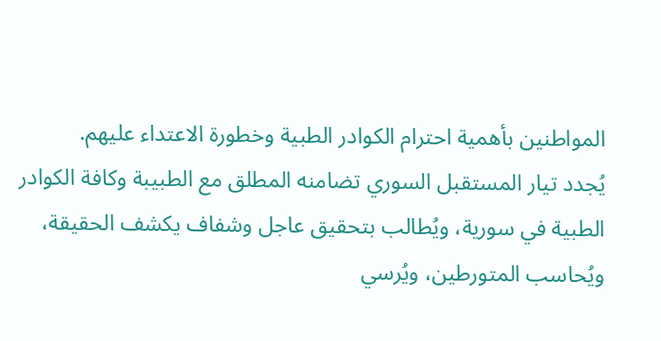المواطنين بأهمية احترام الكوادر الطبية وخطورة الاعتداء عليهم.
يُجدد تيار المستقبل السوري تضامنه المطلق مع الطبيبة وكافة الكوادر الطبية في سورية، ويُطالب بتحقيق عاجل وشفاف يكشف الحقيقة، ويُحاسب المتورطين، ويُرسي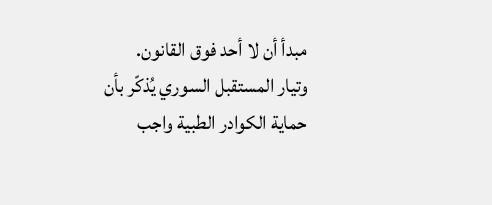مبدأ أن لا أحد فوق القانون.
وتيار المستقبل السوري يُذكّر بأن حماية الكوادر الطبية واجب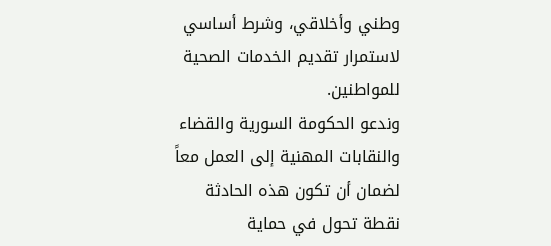وطني وأخلاقي، وشرط أساسي لاستمرار تقديم الخدمات الصحية للمواطنين.
وندعو الحكومة السورية والقضاء والنقابات المهنية إلى العمل معاً لضمان أن تكون هذه الحادثة نقطة تحول في حماية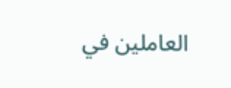العاملين في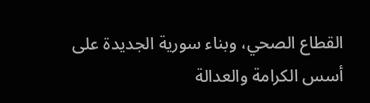القطاع الصحي، وبناء سورية الجديدة على أسس الكرامة والعدالة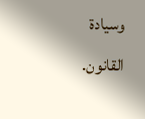وسيادة القانون.